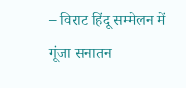– विराट हिंदू सम्मेलन में गूंजा सनातन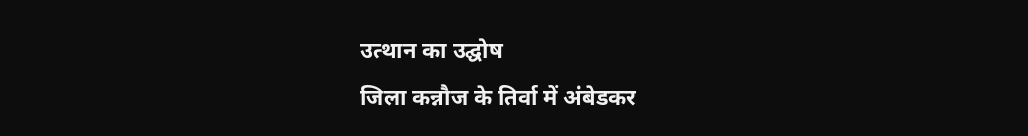उत्थान का उद्घोष
जिला कन्नौज के तिर्वा में अंबेडकर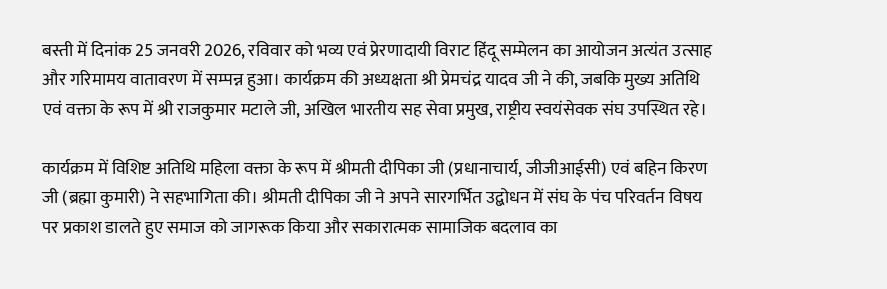बस्ती में दिनांक 25 जनवरी 2026, रविवार को भव्य एवं प्रेरणादायी विराट हिंदू सम्मेलन का आयोजन अत्यंत उत्साह और गरिमामय वातावरण में सम्पन्न हुआ। कार्यक्रम की अध्यक्षता श्री प्रेमचंद्र यादव जी ने की, जबकि मुख्य अतिथि एवं वक्ता के रूप में श्री राजकुमार मटाले जी, अखिल भारतीय सह सेवा प्रमुख, राष्ट्रीय स्वयंसेवक संघ उपस्थित रहे।

कार्यक्रम में विशिष्ट अतिथि महिला वक्ता के रूप में श्रीमती दीपिका जी (प्रधानाचार्य, जीजीआईसी) एवं बहिन किरण जी (ब्रह्मा कुमारी) ने सहभागिता की। श्रीमती दीपिका जी ने अपने सारगर्भित उद्बोधन में संघ के पंच परिवर्तन विषय पर प्रकाश डालते हुए समाज को जागरूक किया और सकारात्मक सामाजिक बदलाव का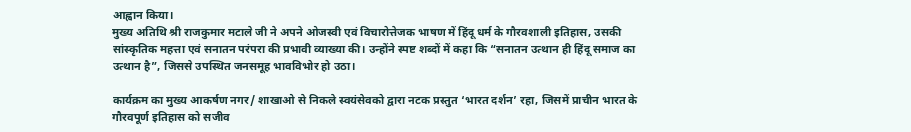आह्वान किया।
मुख्य अतिथि श्री राजकुमार मटाले जी ने अपने ओजस्वी एवं विचारोत्तेजक भाषण में हिंदू धर्म के गौरवशाली इतिहास, उसकी सांस्कृतिक महत्ता एवं सनातन परंपरा की प्रभावी व्याख्या की। उन्होंने स्पष्ट शब्दों में कहा कि “सनातन उत्थान ही हिंदू समाज का उत्थान है”, जिससे उपस्थित जनसमूह भावविभोर हो उठा।

कार्यक्रम का मुख्य आकर्षण नगर/ शाखाओ से निकले स्वयंसेवको द्वारा नटक प्रस्तुत ‘भारत दर्शन’ रहा, जिसमें प्राचीन भारत के गौरवपूर्ण इतिहास को सजीव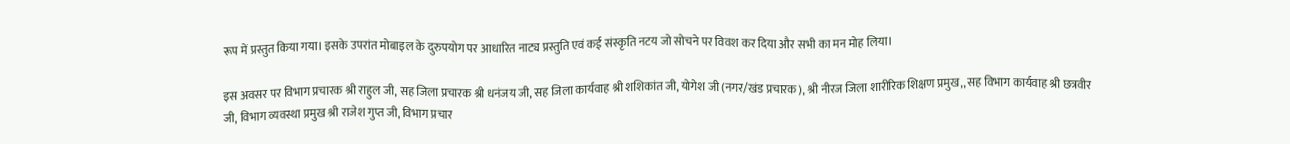रूप में प्रस्तुत किया गया। इसके उपरांत मोबाइल के दुरुपयोग पर आधारित नाट्य प्रस्तुति एवं कई संस्कृति नटय जो सोचने पर विवश कर दिया और सभी का मन मोह लिया।

इस अवसर पर विभाग प्रचारक श्री राहुल जी, सह जिला प्रचारक श्री धनंजय जी, सह जिला कार्यवाह श्री शशिकांत जी, योगेश जी (नगर/खंड प्रचारक), श्री नीरज जिला शारीरिक शिक्षण प्रमुख,, सह विभाग कार्यवाह श्री छत्रवीर जी, विभाग व्यवस्था प्रमुख श्री राजेश गुप्त जी, विभाग प्रचार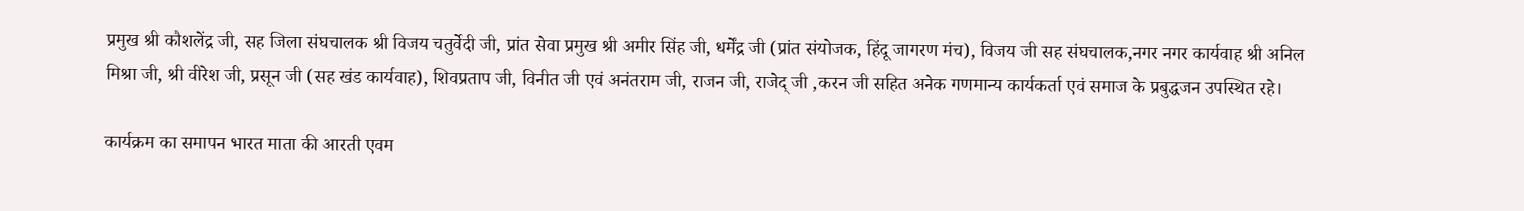प्रमुख श्री कौशलेंद्र जी, सह जिला संघचालक श्री विजय चतुर्वेदी जी, प्रांत सेवा प्रमुख श्री अमीर सिंह जी, धर्मेंद्र जी (प्रांत संयोजक, हिंदू जागरण मंच), विजय जी सह संघचालक,नगर नगर कार्यवाह श्री अनिल मिश्रा जी, श्री वीरेश जी, प्रसून जी (सह खंड कार्यवाह), शिवप्रताप जी, विनीत जी एवं अनंतराम जी, राजन जी, राजेद् जी ,करन जी सहित अनेक गणमान्य कार्यकर्ता एवं समाज के प्रबुद्धजन उपस्थित रहे।

कार्यक्रम का समापन भारत माता की आरती एवम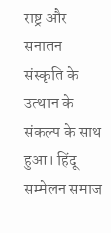राष्ट्र और सनातन संस्कृति के उत्थान के संकल्प के साथ हुआ। हिंदू सम्मेलन समाज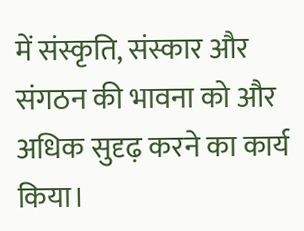में संस्कृति, संस्कार और संगठन की भावना को और अधिक सुदृढ़ करने का कार्य किया।